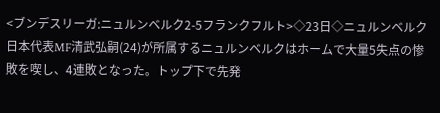<ブンデスリーガ:ニュルンベルク2-5フランクフルト>◇23日◇ニュルンベルク
日本代表MF清武弘嗣(24)が所属するニュルンベルクはホームで大量5失点の惨敗を喫し、4連敗となった。トップ下で先発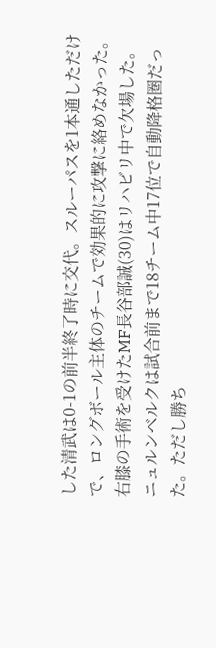した清武は0-1の前半終了時に交代。スルーパスを1本通しただけで、ロングボール主体のチームで効果的に攻撃に絡めなかった。右膝の手術を受けたMF長谷部誠(30)はリハビリ中で欠場した。
ニュルンベルクは試合前まで18チーム中17位で自動降格圏だった。ただし勝ち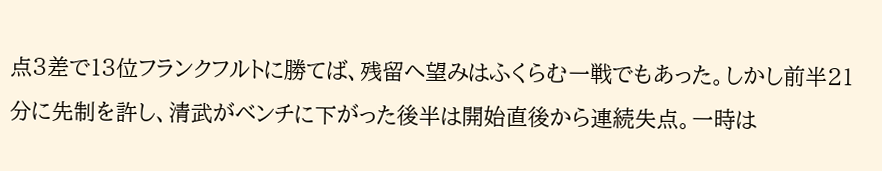点3差で13位フランクフルトに勝てば、残留へ望みはふくらむ一戦でもあった。しかし前半21分に先制を許し、清武がベンチに下がった後半は開始直後から連続失点。一時は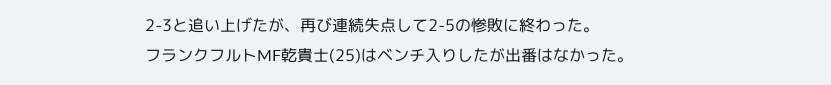2-3と追い上げたが、再び連続失点して2-5の惨敗に終わった。
フランクフルトMF乾貴士(25)はベンチ入りしたが出番はなかった。